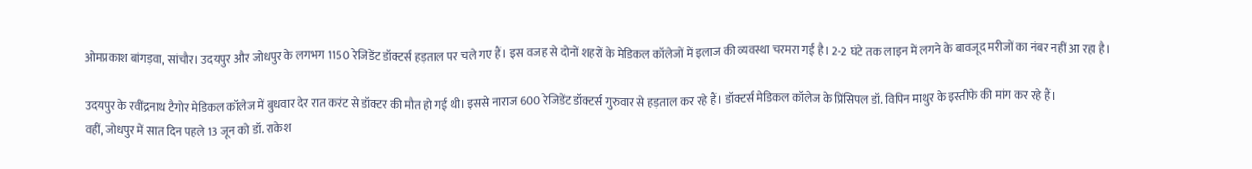ओमप्रकाश बांगड़वा, सांचौर। उदयपुर और जोधपुर के लगभग 1150 रेजिडेंट डॉक्टर्स हड़ताल पर चले गए हैं। इस वजह से दोनों शहरों के मेडिकल कॉलेजों में इलाज की व्यवस्था चरमरा गई है। 2-2 घंटे तक लाइन में लगने के बावजूद मरीजों का नंबर नहीं आ रहा है।

उदयपुर के रवींद्रनाथ टैगोर मेडिकल कॉलेज में बुधवार देर रात करंट से डॉक्टर की मौत हो गई थी। इससे नाराज 600 रेजिडेंट डॉक्टर्स गुरुवार से हड़ताल कर रहे हैं। डॉक्टर्स मेडिकल कॉलेज के प्रिंसिपल डॉ. विपिन माथुर के इस्तीफे की मांग कर रहे हैं।
वहीं, जोधपुर में सात दिन पहले 13 जून को डॉ. राकेश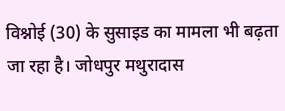विश्नोई (30) के सुसाइड का मामला भी बढ़ता जा रहा है। जोधपुर मथुरादास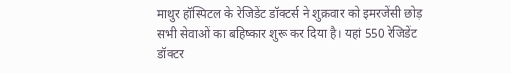माथुर हॉस्पिटल के रेजिडेंट डॉक्टर्स ने शुक्रवार को इमरजेंसी छोड़ सभी सेवाओं का बहिष्कार शुरू कर दिया है। यहां 550 रेजिडेंट डॉक्टर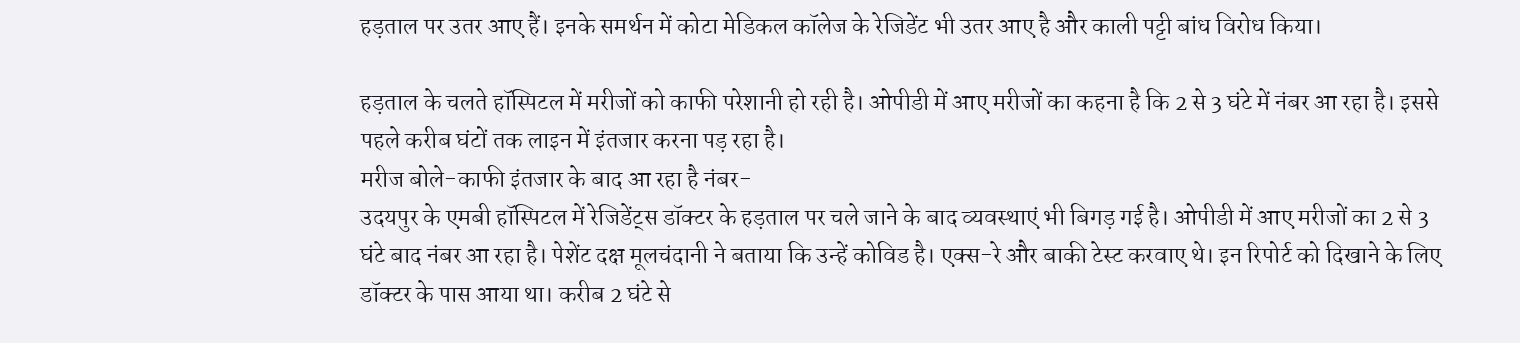हड़ताल पर उतर आए हैं। इनके समर्थन में कोटा मेडिकल कॉलेज के रेजिडेंट भी उतर आए है और काली पट्टी बांध विरोध किया।

हड़ताल के चलते हॉस्पिटल में मरीजों को काफी परेशानी हो रही है। ओपीडी में आए मरीजों का कहना है कि 2 से 3 घंटे में नंबर आ रहा है। इससे पहले करीब घंटों तक लाइन में इंतजार करना पड़ रहा है।
मरीज बोले-काफी इंतजार के बाद आ रहा है नंबर-
उदयपुर के एमबी हॉस्पिटल में रेजिडेंट्स डॉक्टर के हड़ताल पर चले जाने के बाद व्यवस्थाएं भी बिगड़ गई है। ओपीडी में आए मरीजों का 2 से 3 घंटे बाद नंबर आ रहा है। पेशेंट दक्ष मूलचंदानी ने बताया कि उन्हें कोविड है। एक्स-रे और बाकी टेस्ट करवाए थे। इन रिपोर्ट को दिखाने के लिए डॉक्टर के पास आया था। करीब 2 घंटे से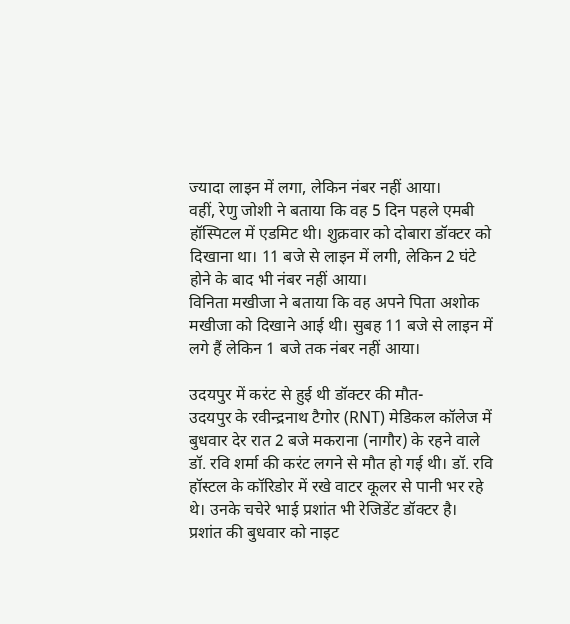ज्यादा लाइन में लगा, लेकिन नंबर नहीं आया।
वहीं, रेणु जोशी ने बताया कि वह 5 दिन पहले एमबी हॉस्पिटल में एडमिट थी। शुक्रवार को दोबारा डॉक्टर को दिखाना था। 11 बजे से लाइन में लगी, लेकिन 2 घंटे होने के बाद भी नंबर नहीं आया।
विनिता मखीजा ने बताया कि वह अपने पिता अशोक मखीजा को दिखाने आई थी। सुबह 11 बजे से लाइन में लगे हैं लेकिन 1 बजे तक नंबर नहीं आया।

उदयपुर में करंट से हुई थी डॉक्टर की मौत-
उदयपुर के रवीन्द्रनाथ टैगोर (RNT) मेडिकल कॉलेज में बुधवार देर रात 2 बजे मकराना (नागौर) के रहने वाले डॉ. रवि शर्मा की करंट लगने से मौत हो गई थी। डॉ. रवि हॉस्टल के कॉरिडोर में रखे वाटर कूलर से पानी भर रहे थे। उनके चचेरे भाई प्रशांत भी रेजिडेंट डॉक्टर है। प्रशांत की बुधवार को नाइट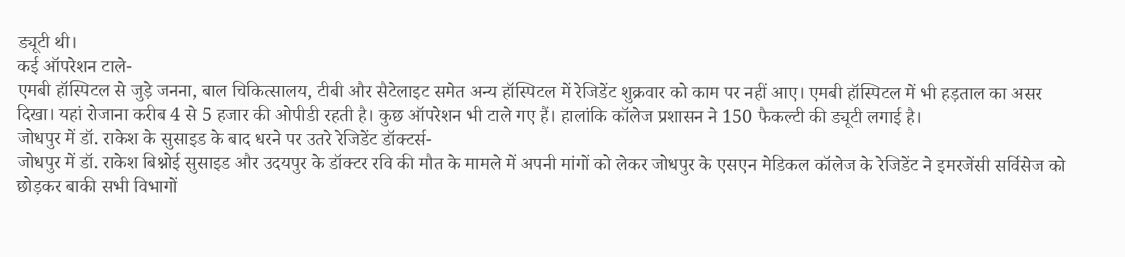ड्यूटी थी।
कई ऑपरेशन टाले-
एमबी हॉस्पिटल से जुड़े जनना, बाल चिकित्सालय, टीबी और सैटेलाइट समेत अन्य हॉस्पिटल में रेजिडेंट शुक्रवार को काम पर नहीं आए। एमबी हॉस्पिटल में भी हड़ताल का असर दिखा। यहां रोजाना करीब 4 से 5 हजार की ओपीडी रहती है। कुछ ऑपरेशन भी टाले गए हैं। हालांकि कॉलेज प्रशासन ने 150 फैकल्टी की ड्यूटी लगाई है।
जोधपुर में डॉ. राकेश के सुसाइड के बाद धरने पर उतरे रेजिडेंट डॉक्टर्स-
जोधपुर में डॉ. राकेश बिश्नोई सुसाइड और उदयपुर के डॉक्टर रवि की मौत के मामले में अपनी मांगों को लेकर जोधपुर के एसएन मेडिकल कॉलेज के रेजिडेंट ने इमरजेंसी सर्विसेज को छोड़कर बाकी सभी विभागों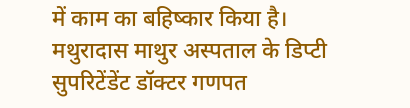में काम का बहिष्कार किया है।
मथुरादास माथुर अस्पताल के डिप्टी सुपरिटेंडेंट डॉक्टर गणपत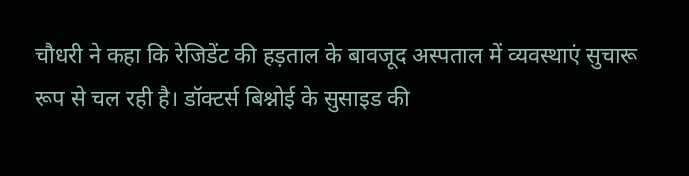चौधरी ने कहा कि रेजिडेंट की हड़ताल के बावजूद अस्पताल में व्यवस्थाएं सुचारू रूप से चल रही है। डॉक्टर्स बिश्नोई के सुसाइड की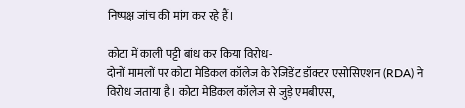निष्पक्ष जांच की मांग कर रहे हैं।

कोटा में काली पट्टी बांध कर किया विरोध-
दोनों मामलों पर कोटा मेडिकल कॉलेज के रेजिडेंट डॉक्टर एसोसिएशन (RDA) ने विरोध जताया है। कोटा मेडिकल कॉलेज से जुड़े एमबीएस,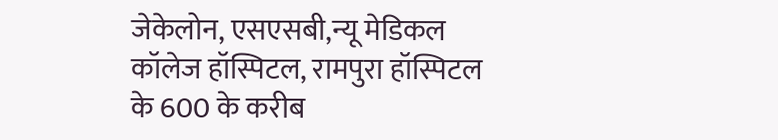जेकेलोन, एसएसबी,न्यू मेडिकल कॉलेज हॉस्पिटल, रामपुरा हॉस्पिटल के 600 के करीब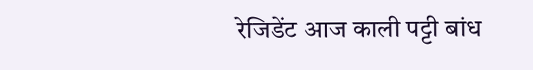रेजिडेंट आज काली पट्टी बांध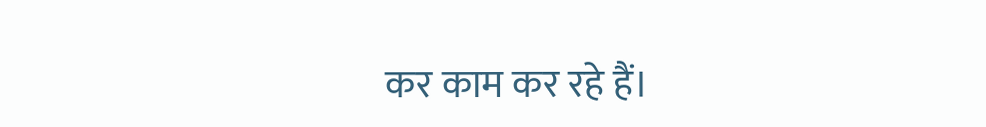कर काम कर रहे हैं।